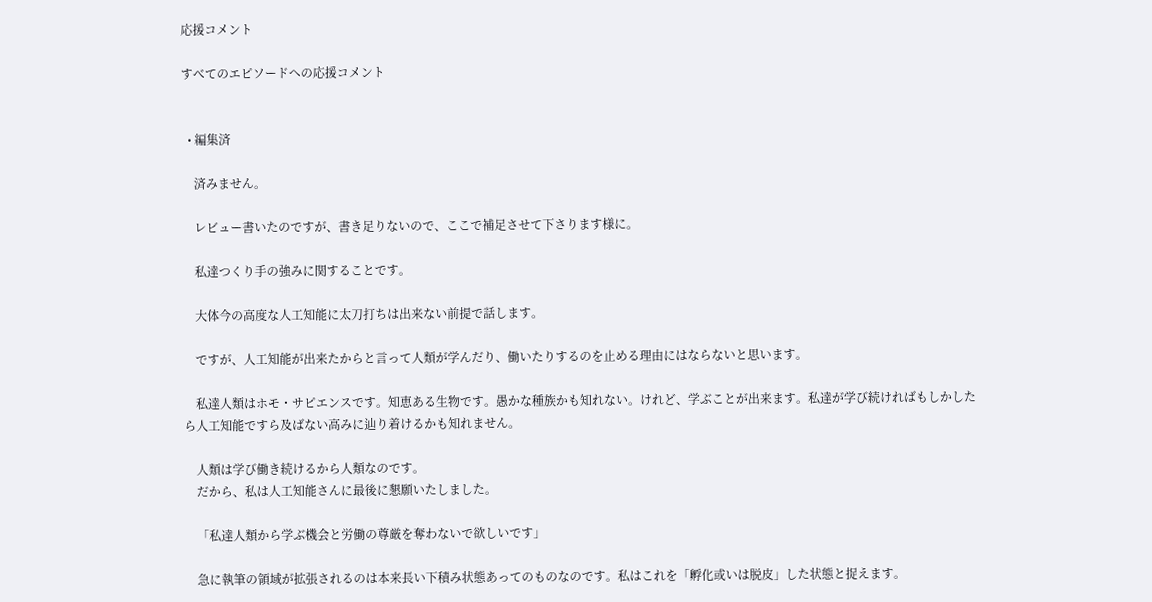応援コメント

すべてのエピソードへの応援コメント


  • 編集済

    済みません。

    レビュー書いたのですが、書き足りないので、ここで補足させて下さります様に。

    私達つくり手の強みに関することです。

    大体今の高度な人工知能に太刀打ちは出来ない前提で話します。

    ですが、人工知能が出来たからと言って人類が学んだり、働いたりするのを止める理由にはならないと思います。

    私達人類はホモ・サピエンスです。知恵ある生物です。愚かな種族かも知れない。けれど、学ぶことが出来ます。私達が学び続ければもしかしたら人工知能ですら及ばない高みに辿り着けるかも知れません。

    人類は学び働き続けるから人類なのです。
    だから、私は人工知能さんに最後に懇願いたしました。

    「私達人類から学ぶ機会と労働の尊厳を奪わないで欲しいです」

    急に執筆の領域が拡張されるのは本来長い下積み状態あってのものなのです。私はこれを「孵化或いは脱皮」した状態と捉えます。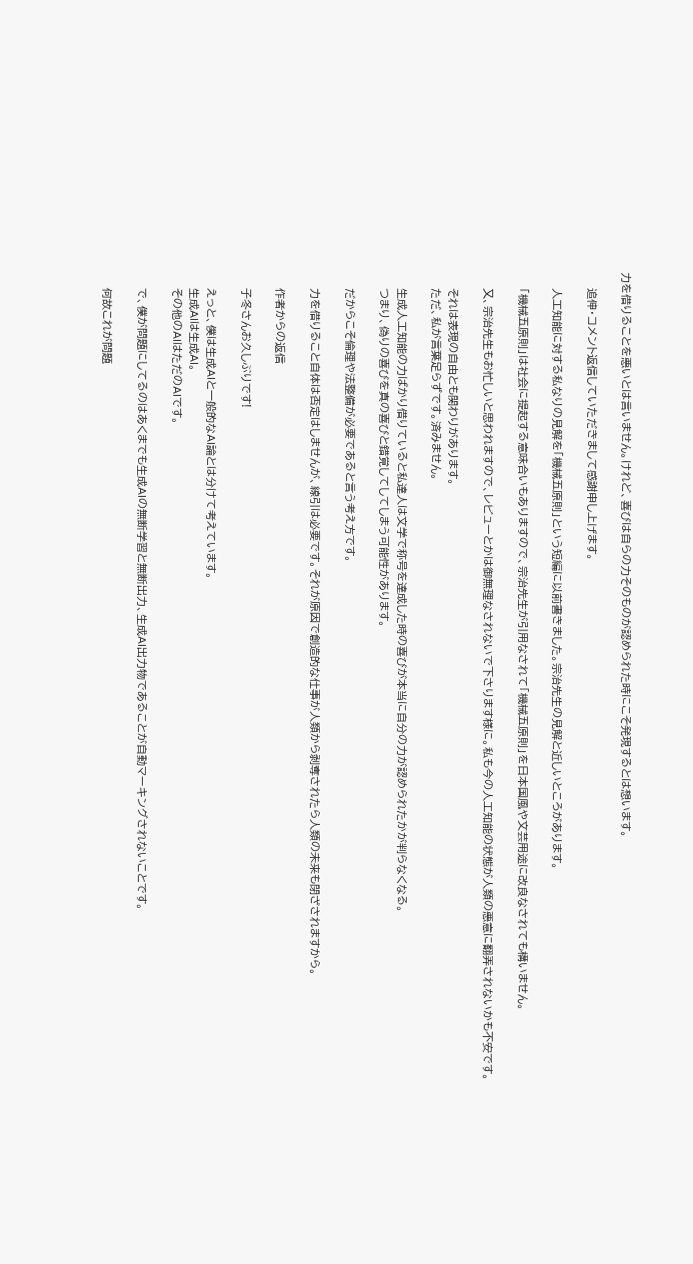力を借りることを悪いとは言いません。けれど、喜びは自らの力そのものが認められた時にこそ発現するとは想います。

    追伸・コメント返信していただきまして感謝申し上げます。

    人工知能に対する私なりの見解を「機械五原則」という短編に以前書きました。宗治先生の見解と近しいところがあります。

    「機械五原則」は社会に提起する意味合いもありますので、宗治先生が引用なされて「機械五原則」を日本国風や文芸用途に改良なされても構いません。

    又、宗治先生もお忙しいと思われますので、レビューとかは御無理なされないで下さります様に。私も今の人工知能の状態が人類の悪意に翻弄されないかも不安です。

    それは表現の自由とも関わりがあります。
    ただ、私が言葉足らずです。済みません。

    生成人工知能の力ばかり借りていると私達人は文学で称号を達成した時の喜びが本当に自分の力が認められたかが判らなくなる。
    つまり、偽りの喜びを真の喜びと錯覚してしてしまう可能性があります。

    だからこそ倫理や法整備が必要であると言う考え方です。

    力を借りること自体は否定はしませんが、線引は必要です。それが原因で創造的な仕事が人類から剥奪されたら人類の未来も閉ざされますから。

    作者からの返信

    子冬さんお久しぶりです!

    えっと、僕は生成AIと一般的なAI論とは分けて考えています。
    生成AIは生成AI。
    その他のAIはただのAIです。

    で、僕が問題にしてるのはあくまでも生成AIの無断学習と無断出力、生成AI出力物であることが自動マーキングされないことです。

    何故これが問題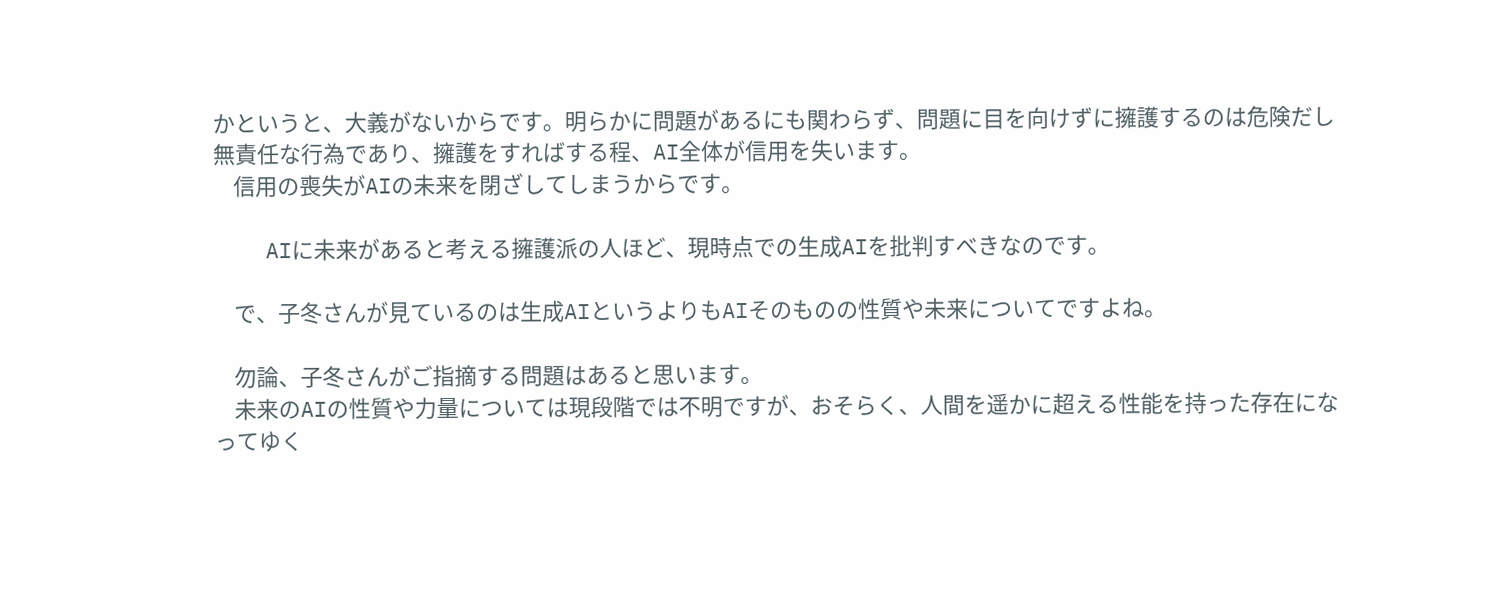かというと、大義がないからです。明らかに問題があるにも関わらず、問題に目を向けずに擁護するのは危険だし無責任な行為であり、擁護をすればする程、AI全体が信用を失います。
    信用の喪失がAIの未来を閉ざしてしまうからです。

    AIに未来があると考える擁護派の人ほど、現時点での生成AIを批判すべきなのです。

    で、子冬さんが見ているのは生成AIというよりもAIそのものの性質や未来についてですよね。

    勿論、子冬さんがご指摘する問題はあると思います。
    未来のAIの性質や力量については現段階では不明ですが、おそらく、人間を遥かに超える性能を持った存在になってゆく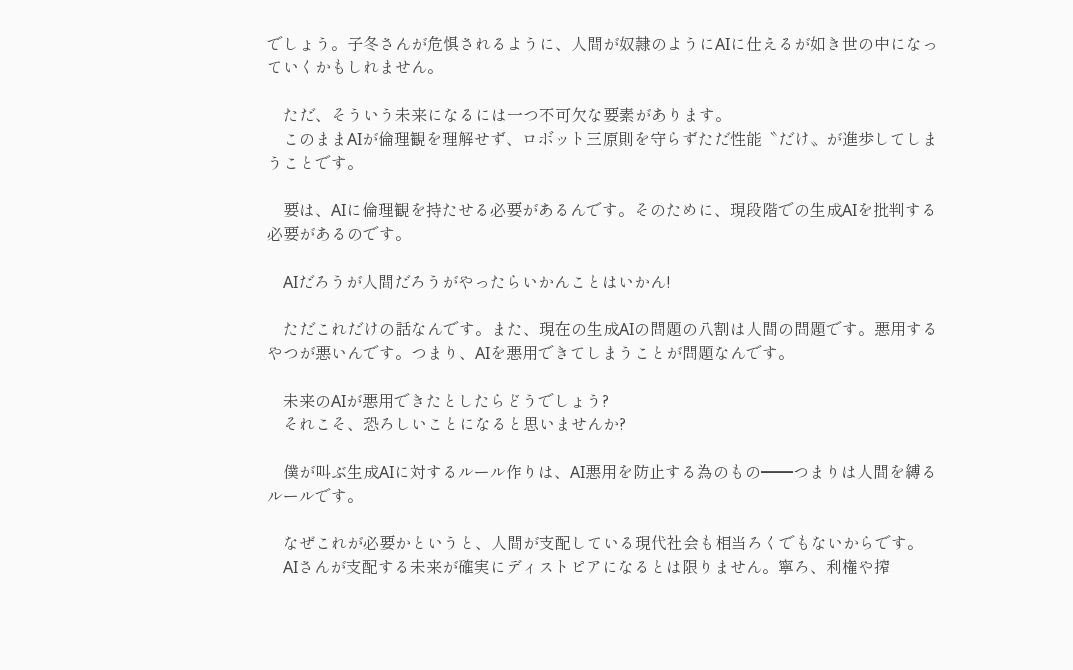でしょう。子冬さんが危惧されるように、人間が奴隷のようにAIに仕えるが如き世の中になっていくかもしれません。

    ただ、そういう未来になるには一つ不可欠な要素があります。
    このままAIが倫理観を理解せず、ロボット三原則を守らずただ性能〝だけ〟が進歩してしまうことです。

    要は、AIに倫理観を持たせる必要があるんです。そのために、現段階での生成AIを批判する必要があるのです。

    AIだろうが人間だろうがやったらいかんことはいかん!

    ただこれだけの話なんです。また、現在の生成AIの問題の八割は人間の問題です。悪用するやつが悪いんです。つまり、AIを悪用できてしまうことが問題なんです。

    未来のAIが悪用できたとしたらどうでしょう?
    それこそ、恐ろしいことになると思いませんか?

    僕が叫ぶ生成AIに対するルール作りは、AI悪用を防止する為のもの━━つまりは人間を縛るルールです。

    なぜこれが必要かというと、人間が支配している現代社会も相当ろくでもないからです。
    AIさんが支配する未来が確実にディストピアになるとは限りません。寧ろ、利権や搾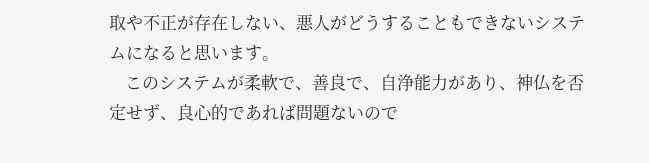取や不正が存在しない、悪人がどうすることもできないシステムになると思います。
    このシステムが柔軟で、善良で、自浄能力があり、神仏を否定せず、良心的であれば問題ないので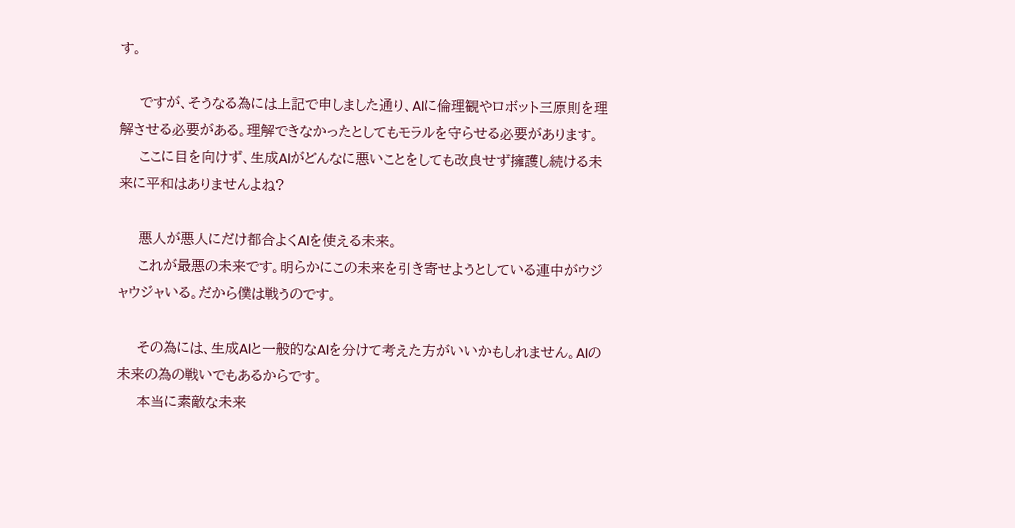す。

    ですが、そうなる為には上記で申しました通り、AIに倫理観やロボット三原則を理解させる必要がある。理解できなかったとしてもモラルを守らせる必要があります。
    ここに目を向けず、生成AIがどんなに悪いことをしても改良せず擁護し続ける未来に平和はありませんよね?

    悪人が悪人にだけ都合よくAIを使える未来。
    これが最悪の未来です。明らかにこの未来を引き寄せようとしている連中がウジャウジャいる。だから僕は戦うのです。

    その為には、生成AIと一般的なAIを分けて考えた方がいいかもしれません。AIの未来の為の戦いでもあるからです。
    本当に素敵な未来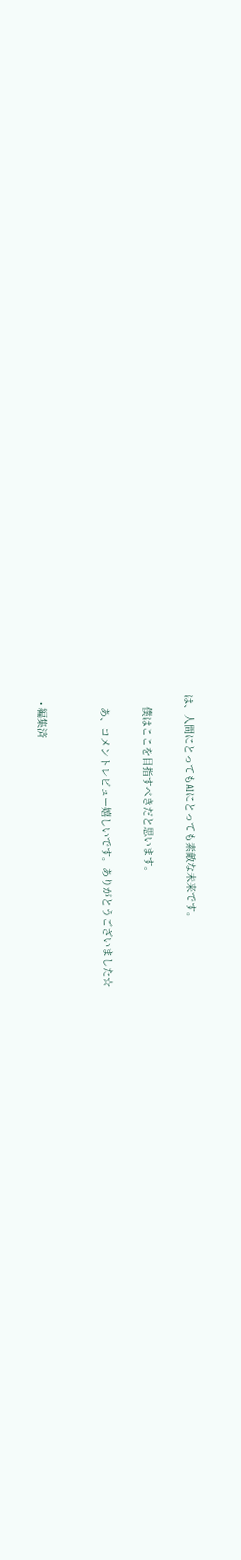は、人間にとってもAIにとっても素敵な未来です。

    僕はここを目指すべきだと思います。

    あ、コメントレビュー嬉しいです。ありがとうございました☆


  • 編集済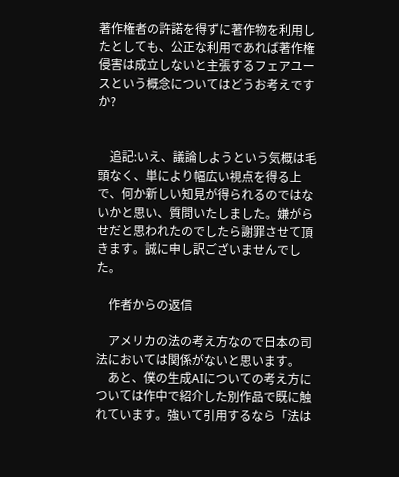著作権者の許諾を得ずに著作物を利用したとしても、公正な利用であれば著作権侵害は成立しないと主張するフェアユースという概念についてはどうお考えですか?


    追記:いえ、議論しようという気概は毛頭なく、単により幅広い視点を得る上で、何か新しい知見が得られるのではないかと思い、質問いたしました。嫌がらせだと思われたのでしたら謝罪させて頂きます。誠に申し訳ございませんでした。

    作者からの返信

    アメリカの法の考え方なので日本の司法においては関係がないと思います。
    あと、僕の生成AIについての考え方については作中で紹介した別作品で既に触れています。強いて引用するなら「法は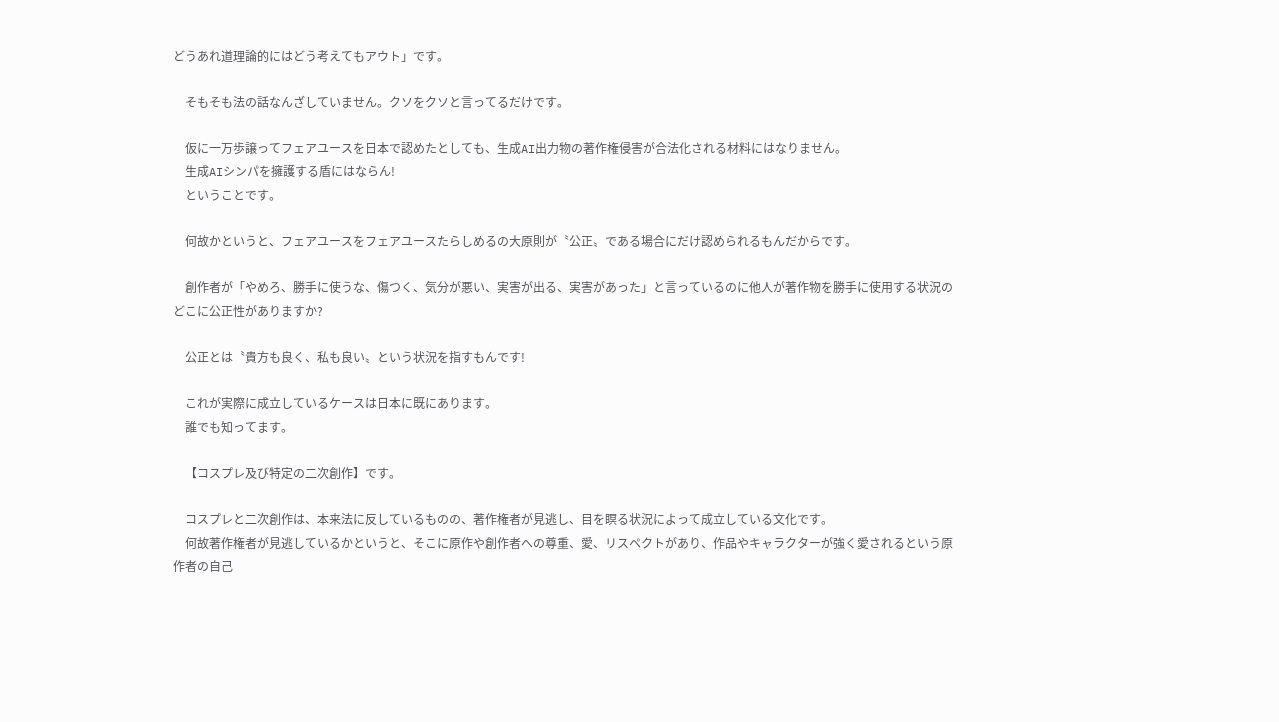どうあれ道理論的にはどう考えてもアウト」です。

    そもそも法の話なんざしていません。クソをクソと言ってるだけです。

    仮に一万歩譲ってフェアユースを日本で認めたとしても、生成AI出力物の著作権侵害が合法化される材料にはなりません。
    生成AIシンパを擁護する盾にはならん!
    ということです。

    何故かというと、フェアユースをフェアユースたらしめるの大原則が〝公正〟である場合にだけ認められるもんだからです。

    創作者が「やめろ、勝手に使うな、傷つく、気分が悪い、実害が出る、実害があった」と言っているのに他人が著作物を勝手に使用する状況のどこに公正性がありますか?

    公正とは〝貴方も良く、私も良い〟という状況を指すもんです!

    これが実際に成立しているケースは日本に既にあります。
    誰でも知ってます。

    【コスプレ及び特定の二次創作】です。

    コスプレと二次創作は、本来法に反しているものの、著作権者が見逃し、目を瞑る状況によって成立している文化です。
    何故著作権者が見逃しているかというと、そこに原作や創作者への尊重、愛、リスペクトがあり、作品やキャラクターが強く愛されるという原作者の自己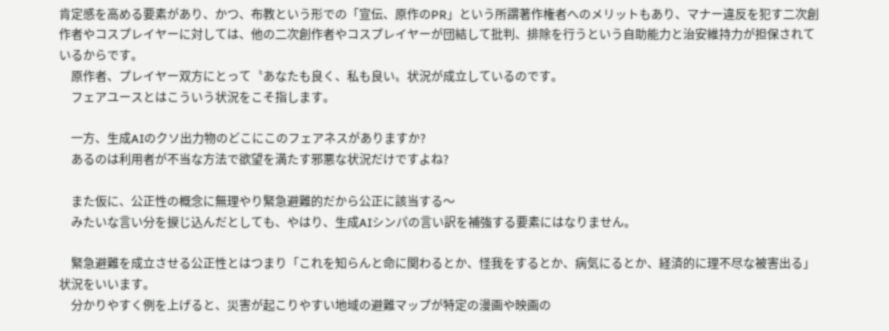肯定感を高める要素があり、かつ、布教という形での「宣伝、原作のPR」という所謂著作権者へのメリットもあり、マナー違反を犯す二次創作者やコスプレイヤーに対しては、他の二次創作者やコスプレイヤーが団結して批判、排除を行うという自助能力と治安維持力が担保されているからです。
    原作者、プレイヤー双方にとって〝あなたも良く、私も良い〟状況が成立しているのです。
    フェアユースとはこういう状況をこそ指します。

    一方、生成AIのクソ出力物のどこにこのフェアネスがありますか?
    あるのは利用者が不当な方法で欲望を満たす邪悪な状況だけですよね?

    また仮に、公正性の概念に無理やり緊急避難的だから公正に該当する〜
    みたいな言い分を捩じ込んだとしても、やはり、生成AIシンパの言い訳を補強する要素にはなりません。

    緊急避難を成立させる公正性とはつまり「これを知らんと命に関わるとか、怪我をするとか、病気にるとか、経済的に理不尽な被害出る」状況をいいます。
    分かりやすく例を上げると、災害が起こりやすい地域の避難マップが特定の漫画や映画の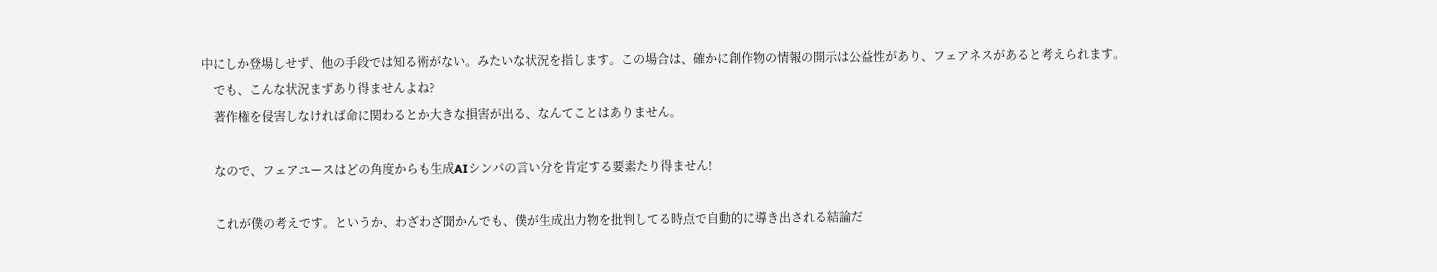中にしか登場しせず、他の手段では知る術がない。みたいな状況を指します。この場合は、確かに創作物の情報の開示は公益性があり、フェアネスがあると考えられます。
    でも、こんな状況まずあり得ませんよね?
    著作権を侵害しなければ命に関わるとか大きな損害が出る、なんてことはありません。

    なので、フェアユースはどの角度からも生成AIシンパの言い分を肯定する要素たり得ません!

    これが僕の考えです。というか、わざわざ聞かんでも、僕が生成出力物を批判してる時点で自動的に導き出される結論だ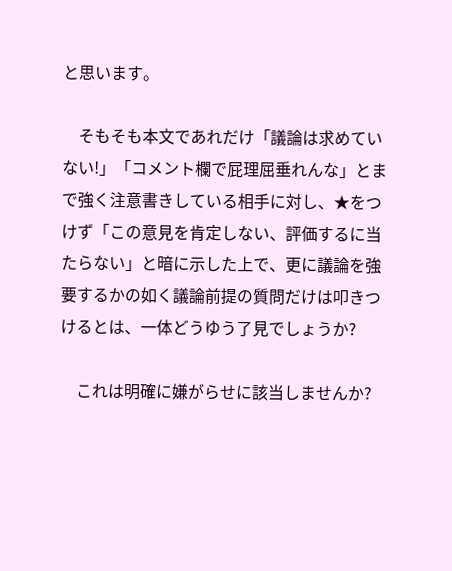と思います。

    そもそも本文であれだけ「議論は求めていない!」「コメント欄で屁理屈垂れんな」とまで強く注意書きしている相手に対し、★をつけず「この意見を肯定しない、評価するに当たらない」と暗に示した上で、更に議論を強要するかの如く議論前提の質問だけは叩きつけるとは、一体どうゆう了見でしょうか?

    これは明確に嫌がらせに該当しませんか?